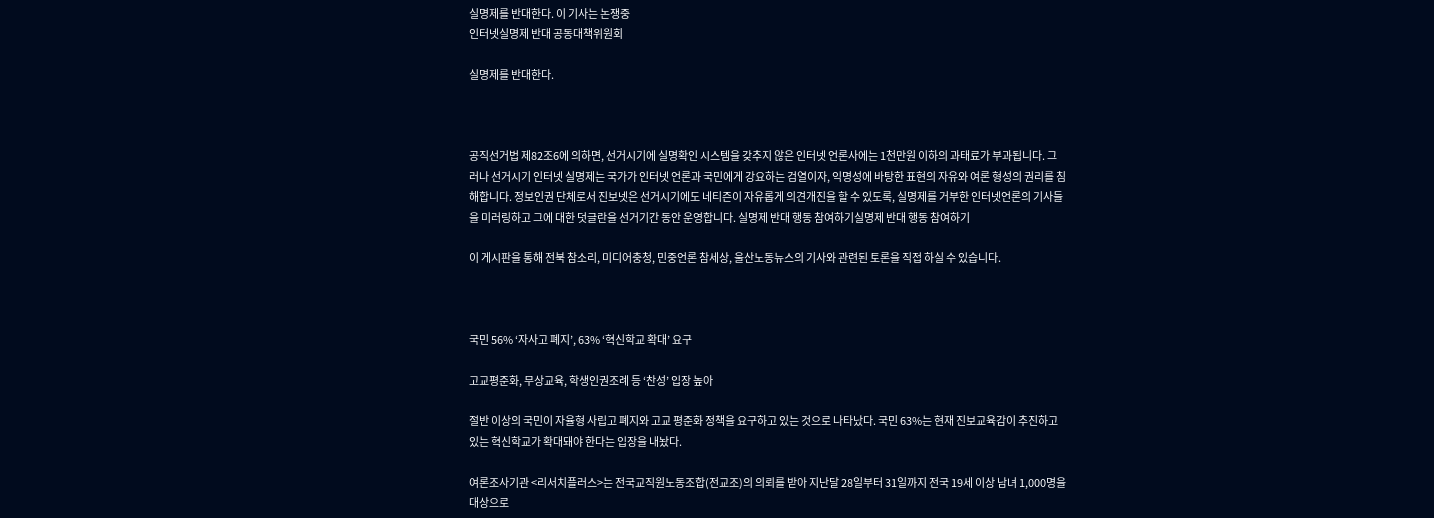실명제를 반대한다. 이 기사는 논쟁중
인터넷실명제 반대 공동대책위원회

실명제를 반대한다.



공직선거법 제82조6에 의하면, 선거시기에 실명확인 시스템을 갖추지 않은 인터넷 언론사에는 1천만원 이하의 과태료가 부과됩니다. 그러나 선거시기 인터넷 실명제는 국가가 인터넷 언론과 국민에게 강요하는 검열이자, 익명성에 바탕한 표현의 자유와 여론 형성의 권리를 침해합니다. 정보인권 단체로서 진보넷은 선거시기에도 네티즌이 자유롭게 의견개진을 할 수 있도록, 실명제를 거부한 인터넷언론의 기사들을 미러링하고 그에 대한 덧글란을 선거기간 동안 운영합니다. 실명제 반대 행동 참여하기실명제 반대 행동 참여하기

이 게시판을 통해 전북 참소리, 미디어충청, 민중언론 참세상, 울산노동뉴스의 기사와 관련된 토론을 직접 하실 수 있습니다.



국민 56% ‘자사고 폐지’, 63% ‘혁신학교 확대’ 요구

고교평준화, 무상교육, 학생인권조례 등 ‘찬성’ 입장 높아

절반 이상의 국민이 자율형 사립고 폐지와 고교 평준화 정책을 요구하고 있는 것으로 나타났다. 국민 63%는 현재 진보교육감이 추진하고 있는 혁신학교가 확대돼야 한다는 입장을 내놨다.

여론조사기관 <리서치플러스>는 전국교직원노동조합(전교조)의 의뢰를 받아 지난달 28일부터 31일까지 전국 19세 이상 남녀 1,000명을 대상으로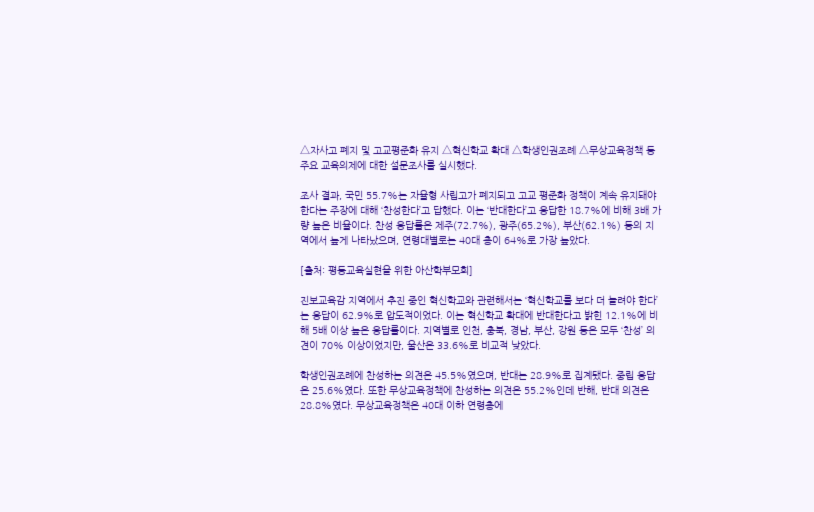△자사고 폐지 및 고교평준화 유지 △혁신학교 확대 △학생인권조례 △무상교육정책 등 주요 교육의제에 대한 설문조사를 실시했다.

조사 결과, 국민 55.7%는 자율형 사립고가 폐지되고 고교 평준화 정책이 계속 유지돼야 한다는 주장에 대해 ‘찬성한다’고 답했다. 이는 ‘반대한다’고 응답한 18.7%에 비해 3배 가량 높은 비율이다. 찬성 응답률은 제주(72.7%), 광주(65.2%), 부산(62.1%) 등의 지역에서 높게 나타났으며, 연령대별로는 40대 층이 64%로 가장 높았다.

[출처: 평등교육실현을 위한 아산학부모회]

진보교육감 지역에서 추진 중인 혁신학교와 관련해서는 ‘혁신학교를 보다 더 늘려야 한다’는 응답이 62.9%로 압도적이었다. 이는 혁신학교 확대에 반대한다고 밝힌 12.1%에 비해 5배 이상 높은 응답률이다. 지역별로 인천, 충북, 경남, 부산, 강원 등은 모두 ‘찬성’ 의견이 70% 이상이었지만, 울산은 33.6%로 비교적 낮았다.

학생인권조례에 찬성하는 의견은 45.5%였으며, 반대는 28.9%로 집계됐다. 중립 응답은 25.6%였다. 또한 무상교육정책에 찬성하는 의견은 55.2%인데 반해, 반대 의견은 28.8%였다. 무상교육정책은 40대 이하 연령층에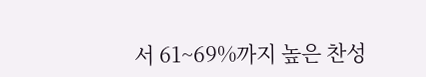서 61~69%까지 높은 찬성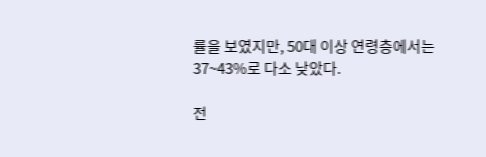률을 보였지만, 50대 이상 연령층에서는 37~43%로 다소 낮았다.

전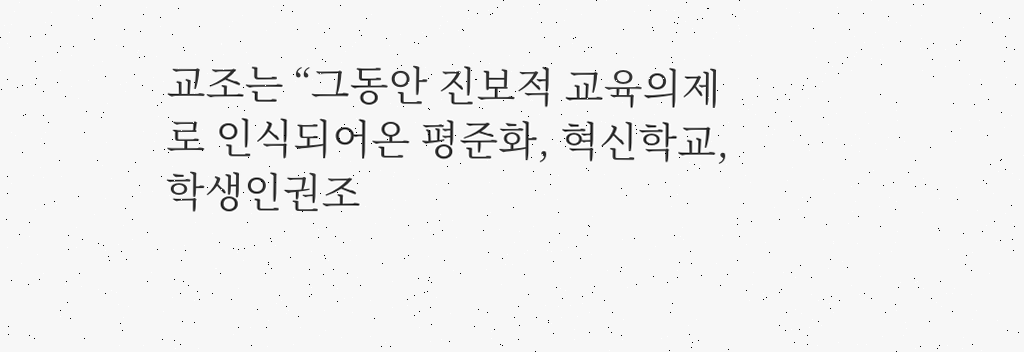교조는 “그동안 진보적 교육의제로 인식되어온 평준화, 혁신학교, 학생인권조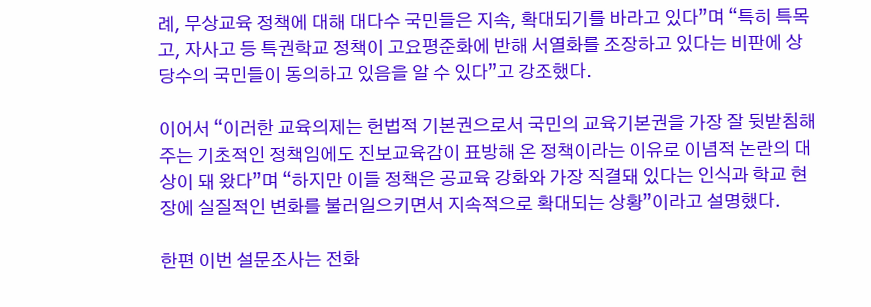례, 무상교육 정책에 대해 대다수 국민들은 지속, 확대되기를 바라고 있다”며 “특히 특목고, 자사고 등 특권학교 정책이 고요평준화에 반해 서열화를 조장하고 있다는 비판에 상당수의 국민들이 동의하고 있음을 알 수 있다”고 강조했다.

이어서 “이러한 교육의제는 헌법적 기본권으로서 국민의 교육기본권을 가장 잘 뒷받침해주는 기초적인 정책임에도 진보교육감이 표방해 온 정책이라는 이유로 이념적 논란의 대상이 돼 왔다”며 “하지만 이들 정책은 공교육 강화와 가장 직결돼 있다는 인식과 학교 현장에 실질적인 변화를 불러일으키면서 지속적으로 확대되는 상황”이라고 설명했다.

한편 이번 설문조사는 전화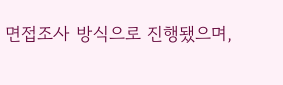면접조사 방식으로 진행됐으며,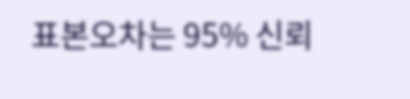표본오차는 95% 신뢰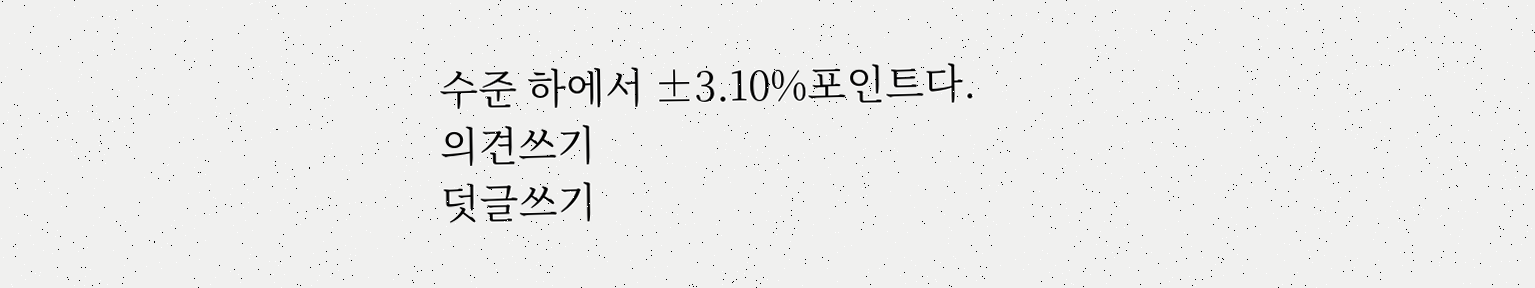수준 하에서 ±3.10%포인트다.
의견쓰기
덧글쓰기